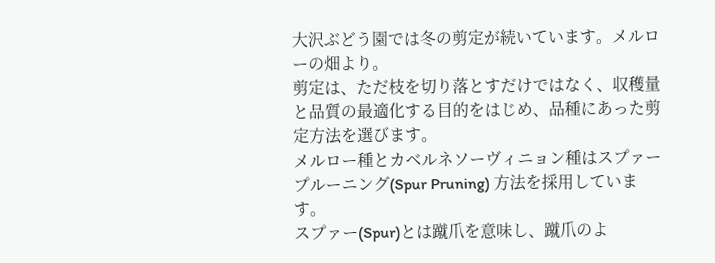大沢ぶどう園では冬の剪定が続いています。メルローの畑より。
剪定は、ただ枝を切り落とすだけではなく、収穫量と品質の最適化する目的をはじめ、品種にあった剪定方法を選びます。
メルロー種とカベルネソーヴィニョン種はスプァープルーニング(Spur Pruning) 方法を採用しています。
スプァー(Spur)とは蹴爪を意味し、蹴爪のよ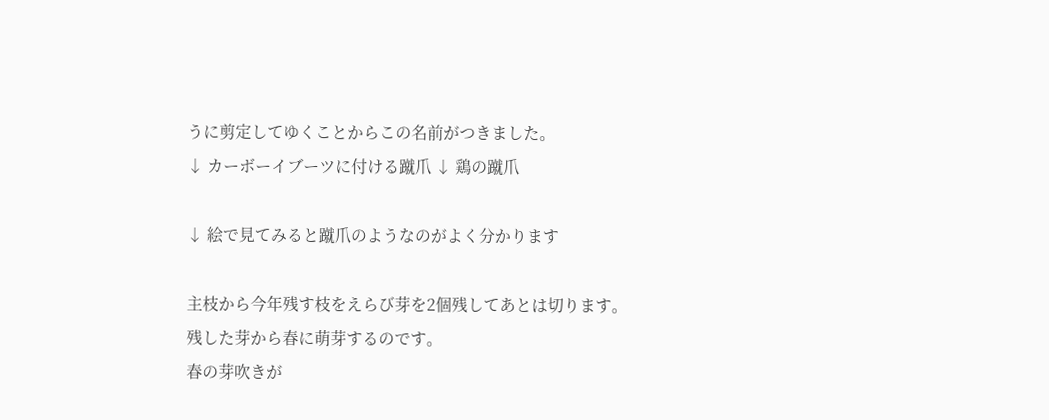うに剪定してゆくことからこの名前がつきました。
↓ カーボーイブーツに付ける蹴爪 ↓ 鶏の蹴爪

↓ 絵で見てみると蹴爪のようなのがよく分かります

主枝から今年残す枝をえらび芽を2個残してあとは切ります。
残した芽から春に萌芽するのです。
春の芽吹きが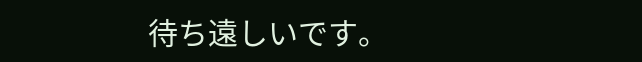待ち遠しいです。